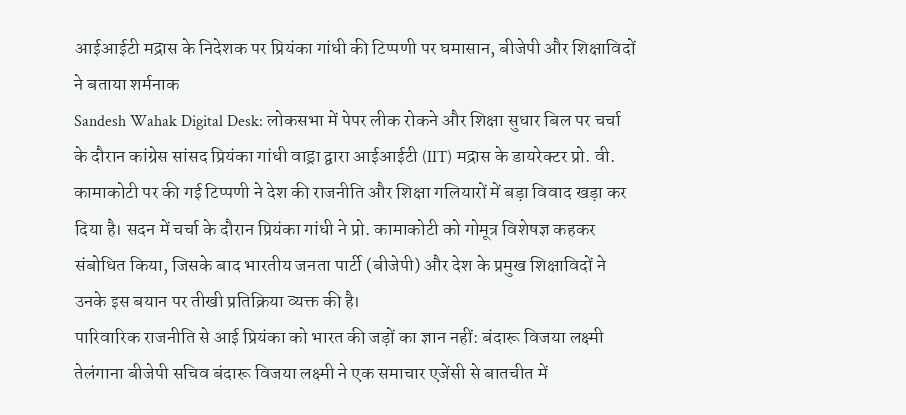आईआईटी मद्रास के निदेशक पर प्रियंका गांधी की टिप्पणी पर घमासान, बीजेपी और शिक्षाविदों ने बताया शर्मनाक
Sandesh Wahak Digital Desk: लोकसभा में पेपर लीक रोकने और शिक्षा सुधार बिल पर चर्चा के दौरान कांग्रेस सांसद प्रियंका गांधी वाड्रा द्वारा आईआईटी (IIT) मद्रास के डायरेक्टर प्रो. वी. कामाकोटी पर की गई टिप्पणी ने देश की राजनीति और शिक्षा गलियारों में बड़ा विवाद खड़ा कर दिया है। सदन में चर्चा के दौरान प्रियंका गांधी ने प्रो. कामाकोटी को गोमूत्र विशेषज्ञ कहकर संबोधित किया, जिसके बाद भारतीय जनता पार्टी (बीजेपी) और देश के प्रमुख शिक्षाविदों ने उनके इस बयान पर तीखी प्रतिक्रिया व्यक्त की है।
पारिवारिक राजनीति से आई प्रियंका को भारत की जड़ों का ज्ञान नहीं: बंदारू विजया लक्ष्मी
तेलंगाना बीजेपी सचिव बंदारू विजया लक्ष्मी ने एक समाचार एजेंसी से बातचीत में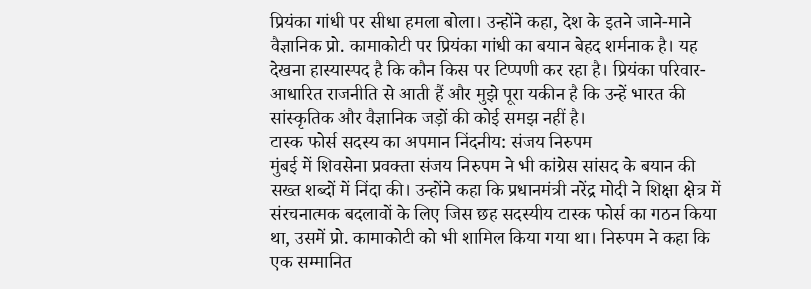प्रियंका गांधी पर सीधा हमला बोला। उन्होंने कहा, देश के इतने जाने-माने वैज्ञानिक प्रो. कामाकोटी पर प्रियंका गांधी का बयान बेहद शर्मनाक है। यह देखना हास्यास्पद है कि कौन किस पर टिप्पणी कर रहा है। प्रियंका परिवार-आधारित राजनीति से आती हैं और मुझे पूरा यकीन है कि उन्हें भारत की सांस्कृतिक और वैज्ञानिक जड़ों की कोई समझ नहीं है।
टास्क फोर्स सदस्य का अपमान निंदनीय: संजय निरुपम
मुंबई में शिवसेना प्रवक्ता संजय निरुपम ने भी कांग्रेस सांसद के बयान की सख्त शब्दों में निंदा की। उन्होंने कहा कि प्रधानमंत्री नरेंद्र मोदी ने शिक्षा क्षेत्र में संरचनात्मक बदलावों के लिए जिस छह सदस्यीय टास्क फोर्स का गठन किया था, उसमें प्रो. कामाकोटी को भी शामिल किया गया था। निरुपम ने कहा कि एक सम्मानित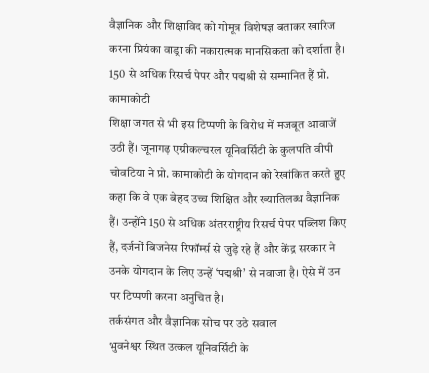वैज्ञानिक और शिक्षाविद को गोमूत्र विशेषज्ञ बताकर खारिज करना प्रियंका वाड्रा की नकारात्मक मानसिकता को दर्शाता है।
150 से अधिक रिसर्च पेपर और पद्मश्री से सम्मानित हैं प्रो. कामाकोटी
शिक्षा जगत से भी इस टिप्पणी के विरोध में मजबूत आवाजें उठी हैं। जूनागढ़ एग्रीकल्चरल यूनिवर्सिटी के कुलपति वीपी चोवटिया ने प्रो. कामाकोटी के योगदान को रेखांकित करते हुए कहा कि वे एक बेहद उच्च शिक्षित और ख्यातिलब्ध वैज्ञानिक हैं। उन्होंने 150 से अधिक अंतरराष्ट्रीय रिसर्च पेपर पब्लिश किए हैं, दर्जनों बिजनेस रिफॉर्म्स से जुड़े रहे हैं और केंद्र सरकार ने उनके योगदान के लिए उन्हें ‘पद्मश्री’ से नवाजा है। ऐसे में उन पर टिप्पणी करना अनुचित है।
तर्कसंगत और वैज्ञानिक सोच पर उठे सवाल
भुवनेश्वर स्थित उत्कल यूनिवर्सिटी के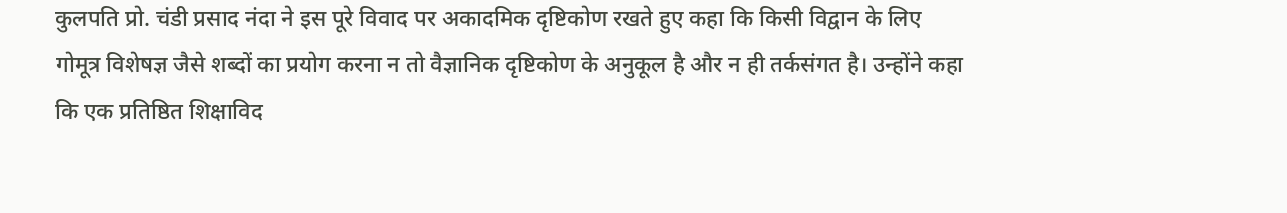कुलपति प्रो. चंडी प्रसाद नंदा ने इस पूरे विवाद पर अकादमिक दृष्टिकोण रखते हुए कहा कि किसी विद्वान के लिए गोमूत्र विशेषज्ञ जैसे शब्दों का प्रयोग करना न तो वैज्ञानिक दृष्टिकोण के अनुकूल है और न ही तर्कसंगत है। उन्होंने कहा कि एक प्रतिष्ठित शिक्षाविद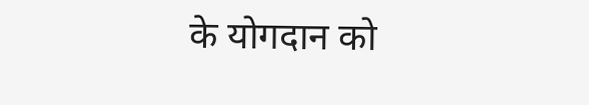के योगदान को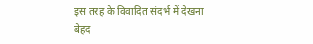इस तरह के विवादित संदर्भ में देखना बेहद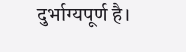दुर्भाग्यपूर्ण है।